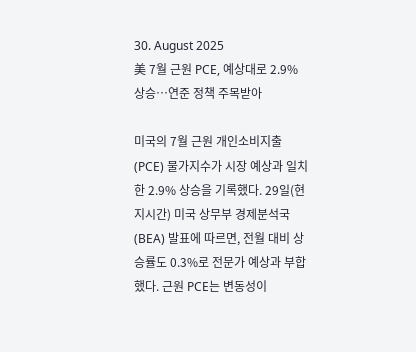30. August 2025
美 7월 근원 PCE, 예상대로 2.9% 상승…연준 정책 주목받아

미국의 7월 근원 개인소비지출(PCE) 물가지수가 시장 예상과 일치한 2.9% 상승을 기록했다. 29일(현지시간) 미국 상무부 경제분석국(BEA) 발표에 따르면, 전월 대비 상승률도 0.3%로 전문가 예상과 부합했다. 근원 PCE는 변동성이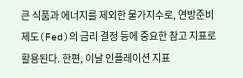큰 식품과 에너지를 제외한 물가지수로, 연방준비제도(Fed)의 금리 결정 등에 중요한 참고 지표로 활용된다. 한편, 이날 인플레이션 지표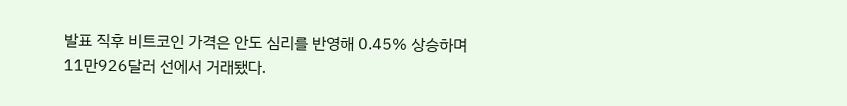발표 직후 비트코인 가격은 안도 심리를 반영해 0.45% 상승하며 11만926달러 선에서 거래됐다.